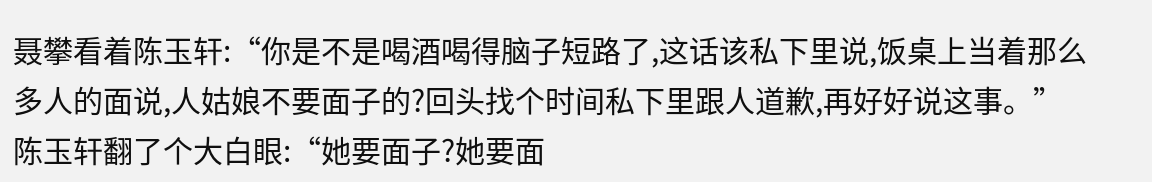聂攀看着陈玉轩:“你是不是喝酒喝得脑子短路了,这话该私下里说,饭桌上当着那么多人的面说,人姑娘不要面子的?回头找个时间私下里跟人道歉,再好好说这事。”
陈玉轩翻了个大白眼:“她要面子?她要面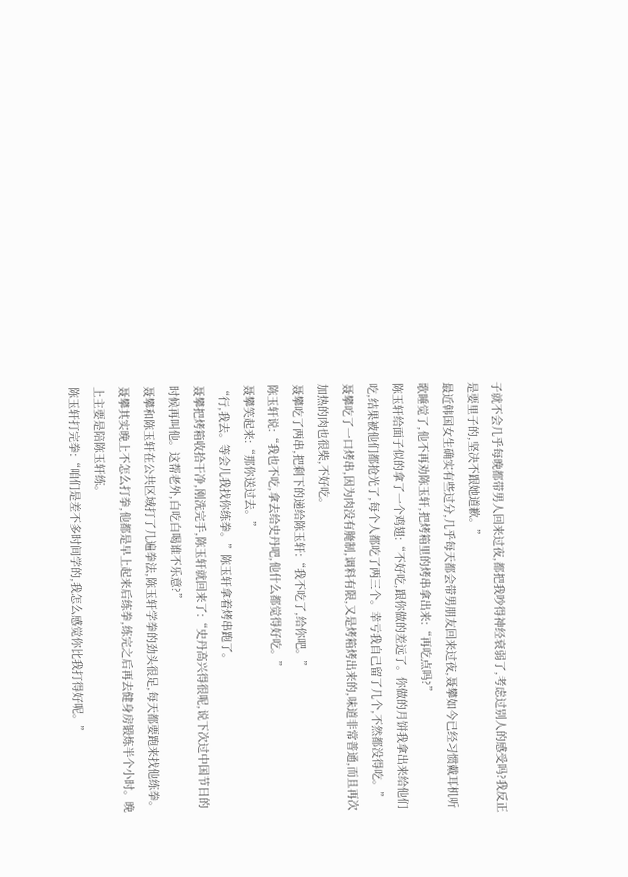子就不会几乎每晚都带男人回来过夜,都把我吵得神经衰弱了,考虑过别人的感受吗?我反正是要里子的,坚决不跟她道歉。”
最近韩国女生确实有些过分,几乎每天都会带男朋友回来过夜,聂攀如今已经习惯戴耳机听歌睡觉了,他不再劝陈玉轩,把烤箱里的烤串拿出来:“再吃点吗?”
陈玉轩给面子似的拿了一个鸡翅:“不好吃,跟你做的差远了。你做的月饼我拿出来给他们吃,结果被他们都抢光了,每个人都吃了两三个。幸亏我自己留了几个,不然都没得吃。”
聂攀吃了一口烤串,因为肉没有腌制,调料有限,又是烤箱烤出来的,味道非常普通,而且再次加热的肉也很柴,不好吃。
聂攀吃了两串,把剩下的递给陈玉轩:“我不吃了,给你吧。”
陈玉轩说:“我也不吃,拿去给史丹吧,他什么都觉得好吃。”
聂攀笑起来:“那你送过去。”
“行,我去。等会儿我找你练拳。”陈玉轩拿着烤串跑了。
聂攀把烤箱收拾干净,刚洗完手,陈玉轩就回来了:“史丹高兴得很呢,说下次过中国节日的时候再叫他。这帮老外,白吃白喝谁不乐意?”
聂攀和陈玉轩在公共区域打了几遍拳法,陈玉轩学拳的劲头很足,每天都要跑来找他练拳。聂攀其实晚上不怎么打拳,他都是早上起来后练拳,练完之后再去健身房锻炼半个小时。晚上主要是陪陈玉轩练。
陈玉轩打完拳:“咱们是差不多时间学的,我怎么感觉你比我打得好呢。”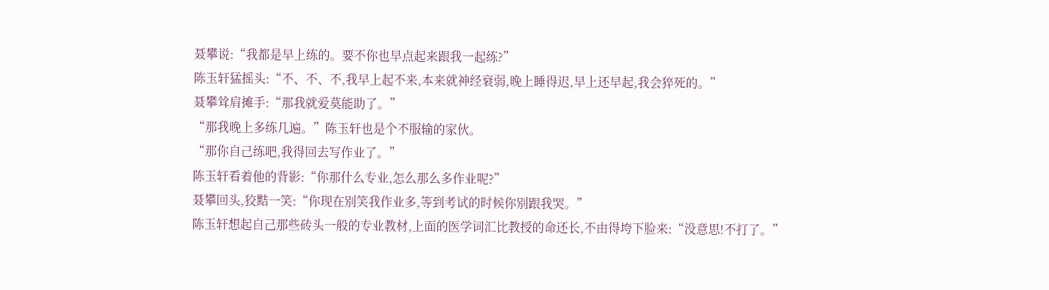聂攀说:“我都是早上练的。要不你也早点起来跟我一起练?”
陈玉轩猛摇头:“不、不、不,我早上起不来,本来就神经衰弱,晚上睡得迟,早上还早起,我会猝死的。”
聂攀耸肩摊手:“那我就爱莫能助了。”
“那我晚上多练几遍。”陈玉轩也是个不服输的家伙。
“那你自己练吧,我得回去写作业了。”
陈玉轩看着他的背影:“你那什么专业,怎么那么多作业呢?”
聂攀回头,狡黠一笑:“你现在别笑我作业多,等到考试的时候你别跟我哭。”
陈玉轩想起自己那些砖头一般的专业教材,上面的医学词汇比教授的命还长,不由得垮下脸来:“没意思!不打了。”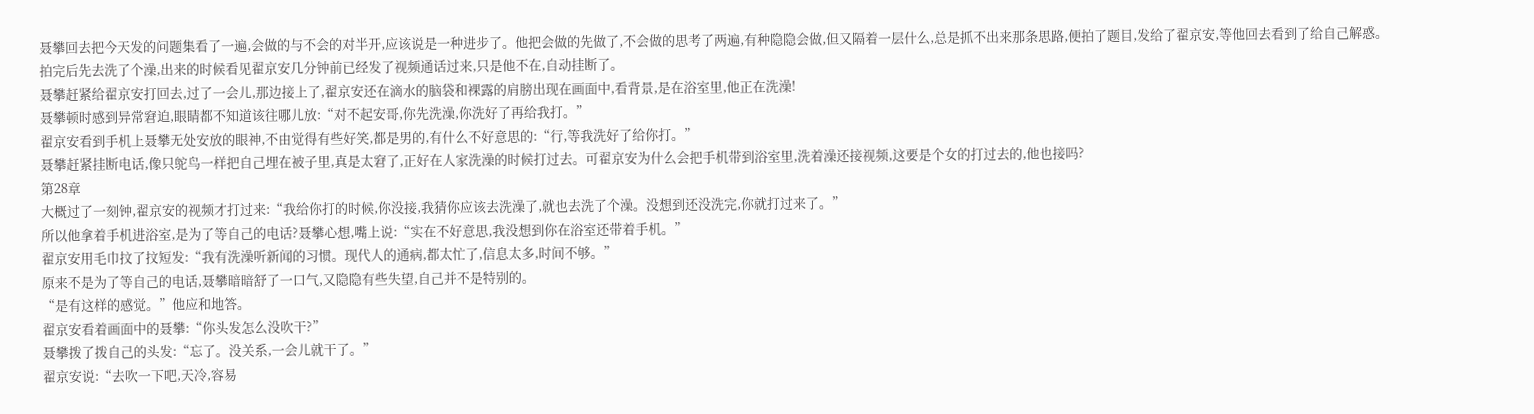聂攀回去把今天发的问题集看了一遍,会做的与不会的对半开,应该说是一种进步了。他把会做的先做了,不会做的思考了两遍,有种隐隐会做,但又隔着一层什么,总是抓不出来那条思路,便拍了题目,发给了翟京安,等他回去看到了给自己解惑。
拍完后先去洗了个澡,出来的时候看见翟京安几分钟前已经发了视频通话过来,只是他不在,自动挂断了。
聂攀赶紧给翟京安打回去,过了一会儿,那边接上了,翟京安还在滴水的脑袋和裸露的肩膀出现在画面中,看背景,是在浴室里,他正在洗澡!
聂攀顿时感到异常窘迫,眼睛都不知道该往哪儿放:“对不起安哥,你先洗澡,你洗好了再给我打。”
翟京安看到手机上聂攀无处安放的眼神,不由觉得有些好笑,都是男的,有什么不好意思的:“行,等我洗好了给你打。”
聂攀赶紧挂断电话,像只鸵鸟一样把自己埋在被子里,真是太窘了,正好在人家洗澡的时候打过去。可翟京安为什么会把手机带到浴室里,洗着澡还接视频,这要是个女的打过去的,他也接吗?
第28章
大概过了一刻钟,翟京安的视频才打过来:“我给你打的时候,你没接,我猜你应该去洗澡了,就也去洗了个澡。没想到还没洗完,你就打过来了。”
所以他拿着手机进浴室,是为了等自己的电话?聂攀心想,嘴上说:“实在不好意思,我没想到你在浴室还带着手机。”
翟京安用毛巾抆了抆短发:“我有洗澡听新闻的习惯。现代人的通病,都太忙了,信息太多,时间不够。”
原来不是为了等自己的电话,聂攀暗暗舒了一口气,又隐隐有些失望,自己并不是特别的。
“是有这样的感觉。”他应和地答。
翟京安看着画面中的聂攀:“你头发怎么没吹干?”
聂攀拨了拨自己的头发:“忘了。没关系,一会儿就干了。”
翟京安说:“去吹一下吧,天冷,容易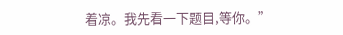着凉。我先看一下题目,等你。”